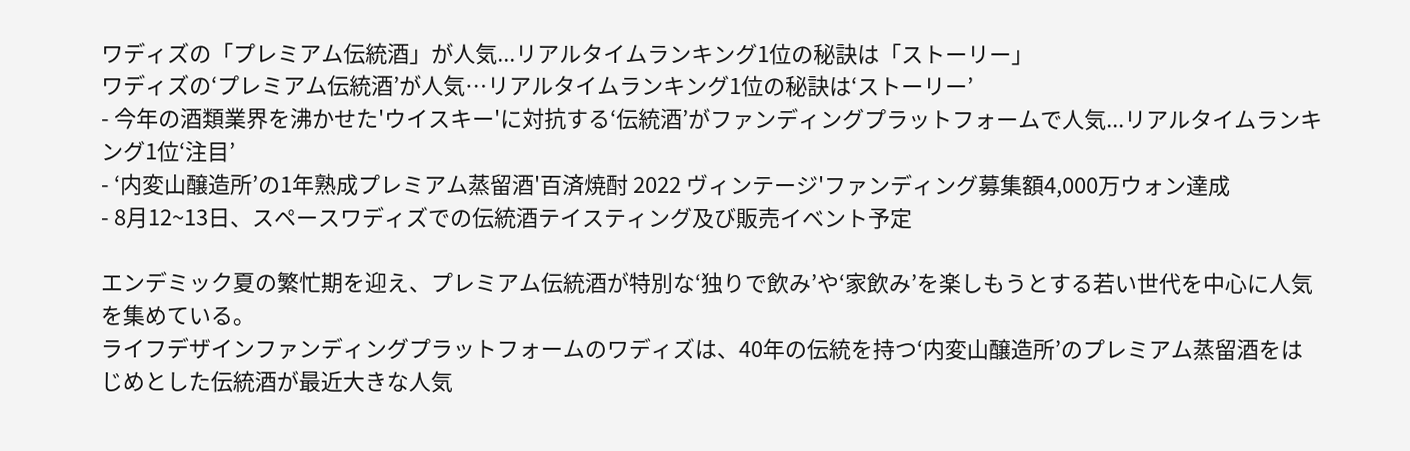ワディズの「プレミアム伝統酒」が人気...リアルタイムランキング1位の秘訣は「ストーリー」
ワディズの‘プレミアム伝統酒’が人気…リアルタイムランキング1位の秘訣は‘ストーリー’
- 今年の酒類業界を沸かせた'ウイスキー'に対抗する‘伝統酒’がファンディングプラットフォームで人気...リアルタイムランキング1位‘注目’
- ‘内変山醸造所’の1年熟成プレミアム蒸留酒'百済焼酎 2022 ヴィンテージ'ファンディング募集額4,000万ウォン達成
- 8月12~13日、スペースワディズでの伝統酒テイスティング及び販売イベント予定

エンデミック夏の繁忙期を迎え、プレミアム伝統酒が特別な‘独りで飲み’や‘家飲み’を楽しもうとする若い世代を中心に人気を集めている。
ライフデザインファンディングプラットフォームのワディズは、40年の伝統を持つ‘内変山醸造所’のプレミアム蒸留酒をはじめとした伝統酒が最近大きな人気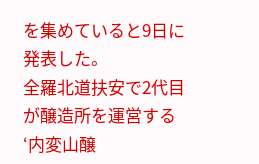を集めていると9日に発表した。
全羅北道扶安で2代目が醸造所を運営する‘内変山醸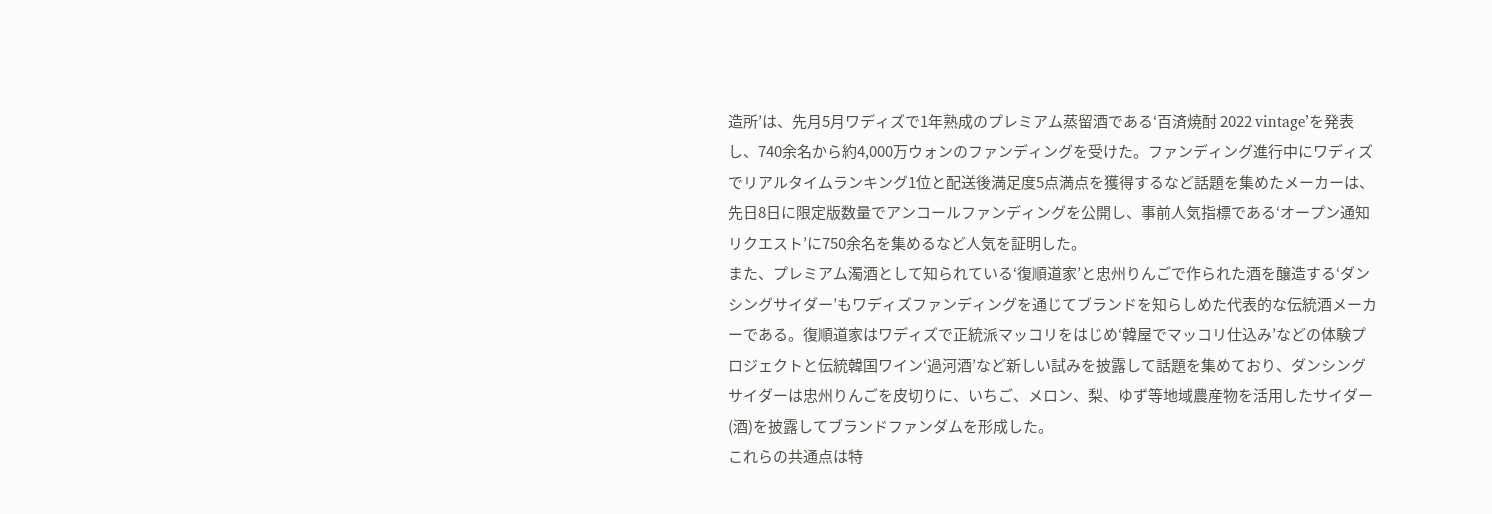造所’は、先月5月ワディズで1年熟成のプレミアム蒸留酒である‘百済焼酎 2022 vintage’を発表し、740余名から約4,000万ウォンのファンディングを受けた。ファンディング進行中にワディズでリアルタイムランキング1位と配送後満足度5点満点を獲得するなど話題を集めたメーカーは、先日8日に限定版数量でアンコールファンディングを公開し、事前人気指標である‘オープン通知リクエスト’に750余名を集めるなど人気を証明した。
また、プレミアム濁酒として知られている‘復順道家’と忠州りんごで作られた酒を醸造する‘ダンシングサイダー’もワディズファンディングを通じてブランドを知らしめた代表的な伝統酒メーカーである。復順道家はワディズで正統派マッコリをはじめ‘韓屋でマッコリ仕込み’などの体験プロジェクトと伝統韓国ワイン‘過河酒’など新しい試みを披露して話題を集めており、ダンシングサイダーは忠州りんごを皮切りに、いちご、メロン、梨、ゆず等地域農産物を活用したサイダー(酒)を披露してブランドファンダムを形成した。
これらの共通点は特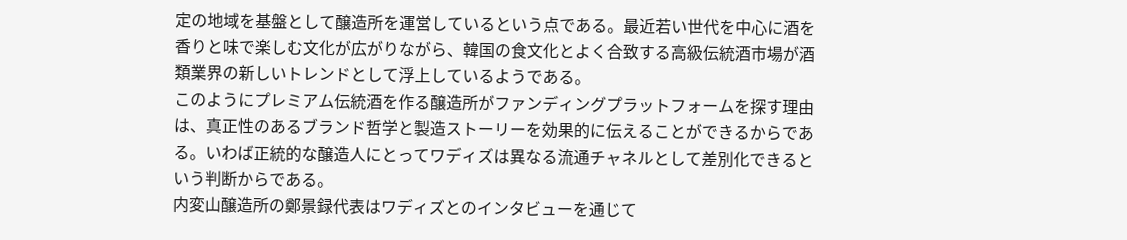定の地域を基盤として醸造所を運営しているという点である。最近若い世代を中心に酒を香りと味で楽しむ文化が広がりながら、韓国の食文化とよく合致する高級伝統酒市場が酒類業界の新しいトレンドとして浮上しているようである。
このようにプレミアム伝統酒を作る醸造所がファンディングプラットフォームを探す理由は、真正性のあるブランド哲学と製造ストーリーを効果的に伝えることができるからである。いわば正統的な醸造人にとってワディズは異なる流通チャネルとして差別化できるという判断からである。
内変山醸造所の鄭景録代表はワディズとのインタビューを通じて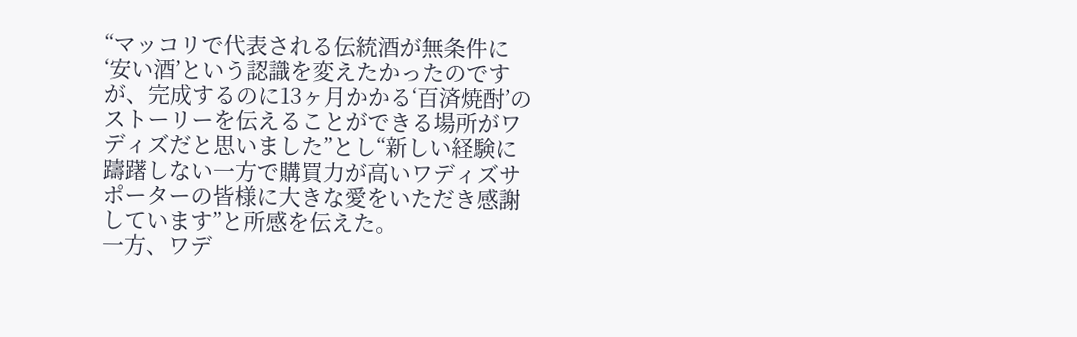“マッコリで代表される伝統酒が無条件に‘安い酒’という認識を変えたかったのですが、完成するのに13ヶ月かかる‘百済焼酎’のストーリーを伝えることができる場所がワディズだと思いました”とし“新しい経験に躊躇しない一方で購買力が高いワディズサポーターの皆様に大きな愛をいただき感謝しています”と所感を伝えた。
一方、ワデ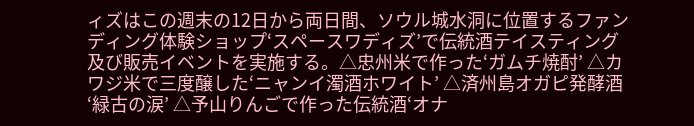ィズはこの週末の12日から両日間、ソウル城水洞に位置するファンディング体験ショップ‘スペースワディズ’で伝統酒テイスティング及び販売イベントを実施する。△忠州米で作った‘ガムチ焼酎’ △カワジ米で三度醸した‘ニャンイ濁酒ホワイト’ △済州島オガピ発酵酒‘緑古の涙’ △予山りんごで作った伝統酒‘オナ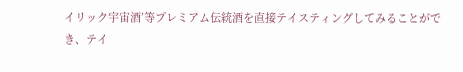イリック宇宙酒’等プレミアム伝統酒を直接テイスティングしてみることができ、テイ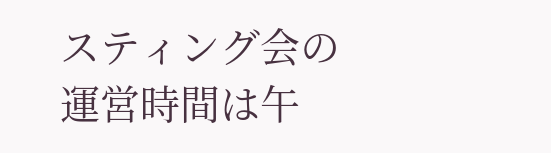スティング会の運営時間は午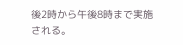後2時から午後8時まで実施される。